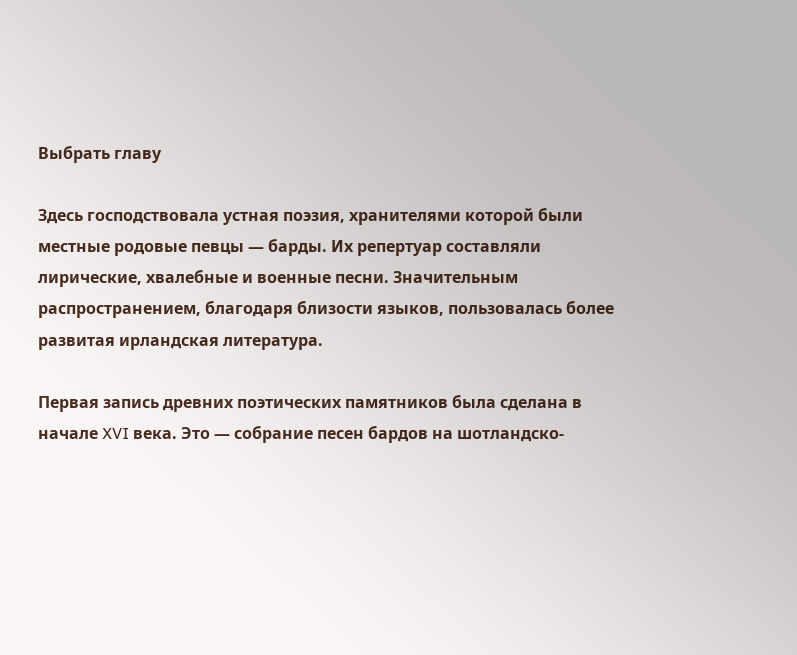Выбрать главу

Здесь господствовала устная поэзия, хранителями которой были местные родовые певцы — барды. Их репертуар составляли лирические, хвалебные и военные песни. Значительным распространением, благодаря близости языков, пользовалась более развитая ирландская литература.

Первая запись древних поэтических памятников была сделана в начале XVI века. Это — собрание песен бардов на шотландско-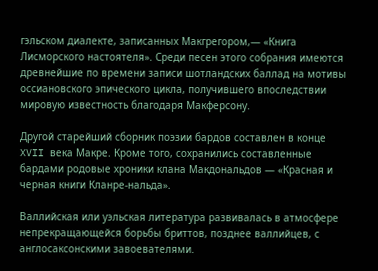гэльском диалекте, записанных Макгрегором,— «Книга Лисморского настоятеля». Среди песен этого собрания имеются древнейшие по времени записи шотландских баллад на мотивы оссиановского эпического цикла, получившего впоследствии мировую известность благодаря Макферсону.

Другой старейший сборник поэзии бардов составлен в конце XVII века Макре. Кроме того, сохранились составленные бардами родовые хроники клана Макдональдов — «Красная и черная книги Кланре-нальда».

Валлийская или уэльская литература развивалась в атмосфере непрекращающейся борьбы бриттов, позднее валлийцев, с англосаксонскими завоевателями.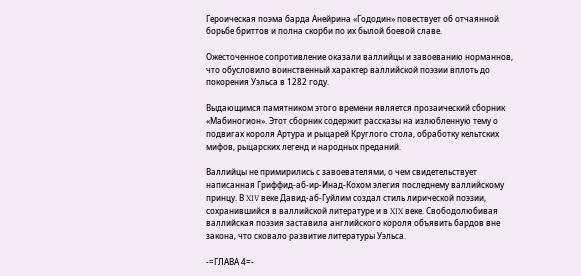Героическая поэма барда Анейрина «Гододин» повествует об отчаянной борьбе бриттов и полна скорби по их былой боевой славе.

Ожесточенное сопротивление оказали валлийцы и завоеванию норманнов, что обусловило воинственный характер валлийской поэзии вплоть до покорения Уэльса в 1282 году.

Выдающимся памятником этого времени является прозаический сборник «Мабиногион». Этот сборник содержит рассказы на излюбленную тему о подвигах короля Артура и рыцарей Круглого стола, обработку кельтских мифов, рыцарских легенд и народных преданий.

Валлийцы не примирились с завоевателями, о чем свидетельствует написанная Гриффид-аб-ир-Инад-Кохом элегия последнему валлийскому принцу. В XIV веке Давид-аб-Гуйлим создал стиль лирической поэзии, сохранившийся в валлийской литературе и в XIX веке. Свободолюбивая валлийская поэзия заставила английского короля объявить бардов вне закона, что сковало развитие литературы Уэльса.

-=ГЛАВА 4=-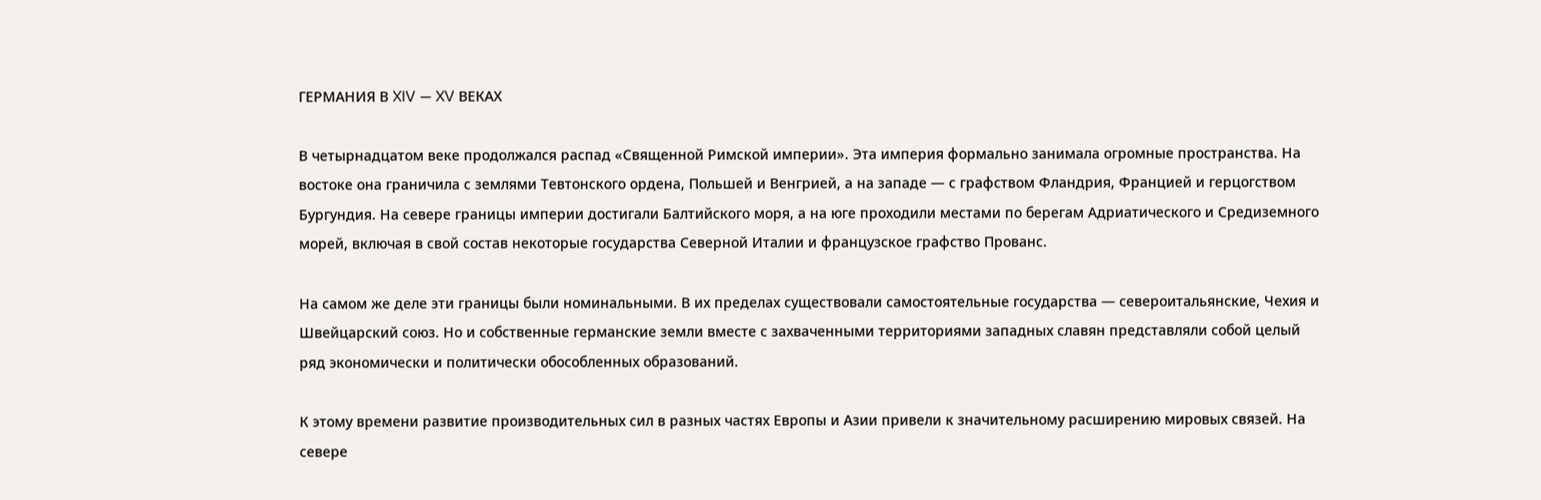ГЕРМАНИЯ В XIV — XV ВЕКАХ

В четырнадцатом веке продолжался распад «Священной Римской империи». Эта империя формально занимала огромные пространства. На востоке она граничила с землями Тевтонского ордена, Польшей и Венгрией, а на западе — с графством Фландрия, Францией и герцогством Бургундия. На севере границы империи достигали Балтийского моря, а на юге проходили местами по берегам Адриатического и Средиземного морей, включая в свой состав некоторые государства Северной Италии и французское графство Прованс.

На самом же деле эти границы были номинальными. В их пределах существовали самостоятельные государства — североитальянские, Чехия и Швейцарский союз. Но и собственные германские земли вместе с захваченными территориями западных славян представляли собой целый ряд экономически и политически обособленных образований.

К этому времени развитие производительных сил в разных частях Европы и Азии привели к значительному расширению мировых связей. На севере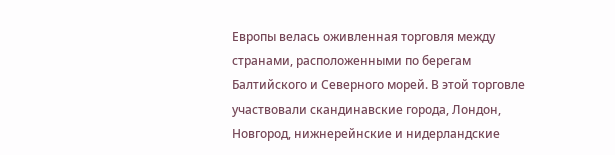Европы велась оживленная торговля между странами, расположенными по берегам Балтийского и Северного морей. В этой торговле участвовали скандинавские города, Лондон, Новгород, нижнерейнские и нидерландские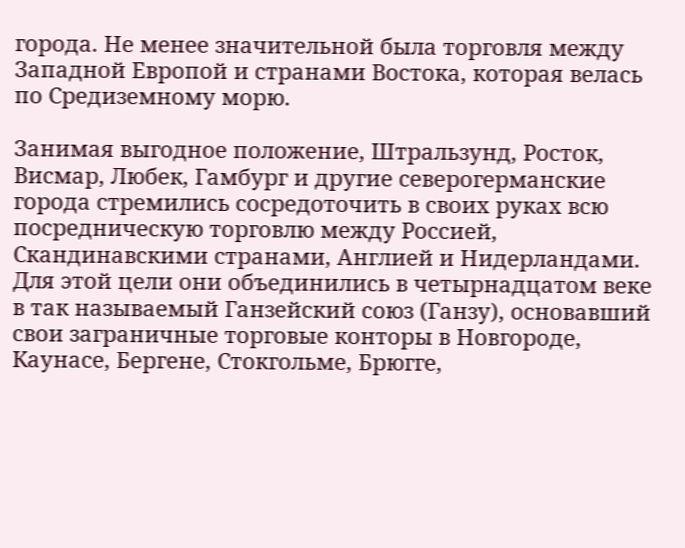города. Не менее значительной была торговля между Западной Европой и странами Востока, которая велась по Средиземному морю.

Занимая выгодное положение, Штральзунд, Росток, Висмар, Любек, Гамбург и другие северогерманские города стремились сосредоточить в своих руках всю посредническую торговлю между Россией, Скандинавскими странами, Англией и Нидерландами. Для этой цели они объединились в четырнадцатом веке в так называемый Ганзейский союз (Ганзу), основавший свои заграничные торговые конторы в Новгороде, Каунасе, Бергене, Стокгольме, Брюгге,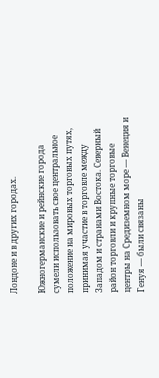Лондоне и в других городах.

Южногерманские и рейнские города сумели использовать свое центральное положение на мировых торговых путях, принимая участие в торговле между Западом и странами Востока. Северный район торговли и крупные торговые центры на Средиземном море — Венеция и Генуя — были связаны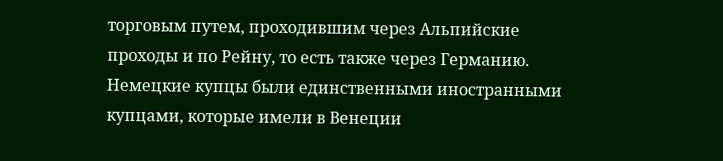торговым путем, проходившим через Альпийские проходы и по Рейну, то есть также через Германию. Немецкие купцы были единственными иностранными купцами, которые имели в Венеции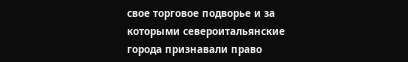свое торговое подворье и за которыми североитальянские города признавали право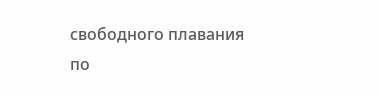свободного плавания по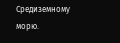Средиземному морю.